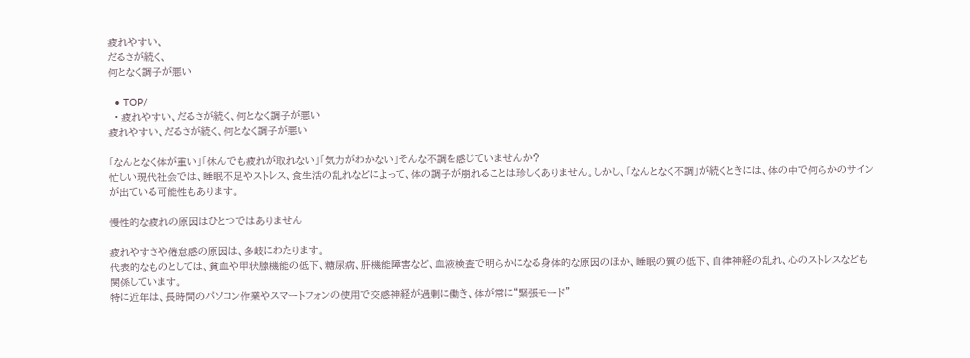疲れやすい、
だるさが続く、
何となく調子が悪い

  • TOP/
  • 疲れやすい、だるさが続く、何となく調子が悪い
疲れやすい、だるさが続く、何となく調子が悪い

「なんとなく体が重い」「休んでも疲れが取れない」「気力がわかない」そんな不調を感じていませんか?
忙しい現代社会では、睡眠不足やストレス、食生活の乱れなどによって、体の調子が崩れることは珍しくありません。しかし、「なんとなく不調」が続くときには、体の中で何らかのサインが出ている可能性もあります。

慢性的な疲れの原因はひとつではありません

疲れやすさや倦怠感の原因は、多岐にわたります。
代表的なものとしては、貧血や甲状腺機能の低下、糖尿病、肝機能障害など、血液検査で明らかになる身体的な原因のほか、睡眠の質の低下、自律神経の乱れ、心のストレスなども関係しています。
特に近年は、長時間のパソコン作業やスマートフォンの使用で交感神経が過剰に働き、体が常に“緊張モード”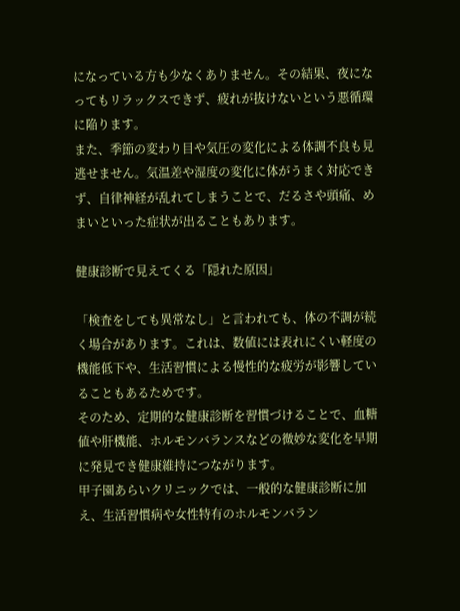になっている方も少なくありません。その結果、夜になってもリラックスできず、疲れが抜けないという悪循環に陥ります。
また、季節の変わり目や気圧の変化による体調不良も見逃せません。気温差や湿度の変化に体がうまく対応できず、自律神経が乱れてしまうことで、だるさや頭痛、めまいといった症状が出ることもあります。

健康診断で見えてくる「隠れた原因」

「検査をしても異常なし」と言われても、体の不調が続く場合があります。これは、数値には表れにくい軽度の機能低下や、生活習慣による慢性的な疲労が影響していることもあるためです。
そのため、定期的な健康診断を習慣づけることで、血糖値や肝機能、ホルモンバランスなどの微妙な変化を早期に発見でき健康維持につながります。
甲子園あらいクリニックでは、一般的な健康診断に加え、生活習慣病や女性特有のホルモンバラン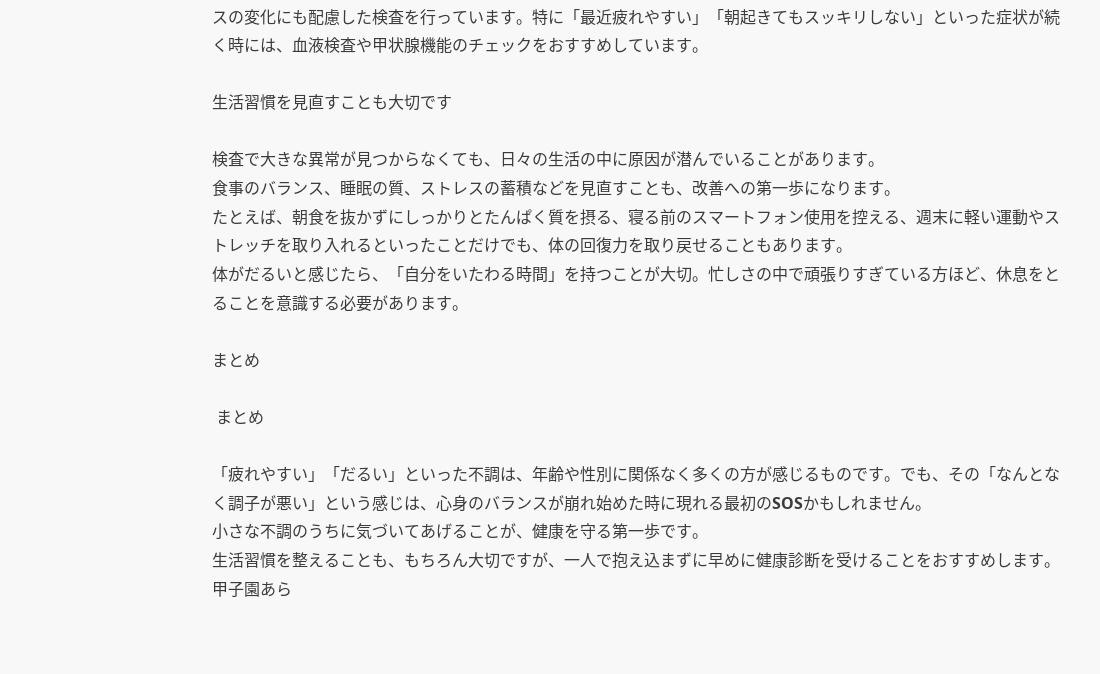スの変化にも配慮した検査を行っています。特に「最近疲れやすい」「朝起きてもスッキリしない」といった症状が続く時には、血液検査や甲状腺機能のチェックをおすすめしています。

生活習慣を見直すことも大切です

検査で大きな異常が見つからなくても、日々の生活の中に原因が潜んでいることがあります。
食事のバランス、睡眠の質、ストレスの蓄積などを見直すことも、改善への第一歩になります。
たとえば、朝食を抜かずにしっかりとたんぱく質を摂る、寝る前のスマートフォン使用を控える、週末に軽い運動やストレッチを取り入れるといったことだけでも、体の回復力を取り戻せることもあります。
体がだるいと感じたら、「自分をいたわる時間」を持つことが大切。忙しさの中で頑張りすぎている方ほど、休息をとることを意識する必要があります。

まとめ

 まとめ

「疲れやすい」「だるい」といった不調は、年齢や性別に関係なく多くの方が感じるものです。でも、その「なんとなく調子が悪い」という感じは、心身のバランスが崩れ始めた時に現れる最初のSOSかもしれません。
小さな不調のうちに気づいてあげることが、健康を守る第一歩です。
生活習慣を整えることも、もちろん大切ですが、一人で抱え込まずに早めに健康診断を受けることをおすすめします。
甲子園あら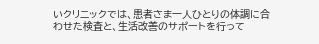いクリニックでは、患者さま一人ひとりの体調に合わせた検査と、生活改善のサポートを行って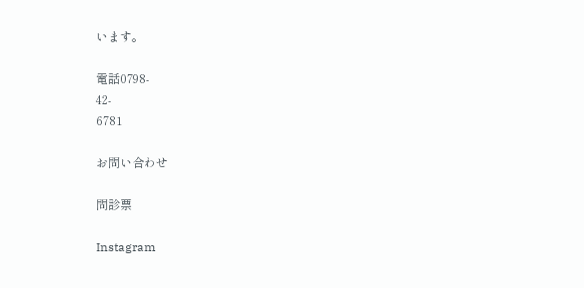います。

電話0798-
42-
6781

お問い合わせ

問診票

Instagram